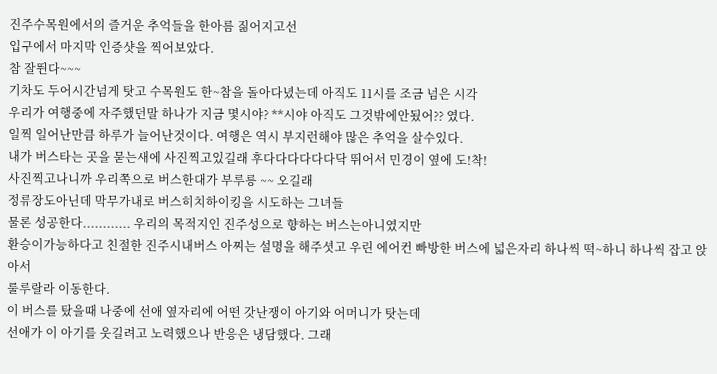진주수목원에서의 즐거운 추억들을 한아름 짊어지고선
입구에서 마지막 인증샷을 찍어보았다.
참 잘뛴다~~~
기차도 두어시간넘게 탓고 수목원도 한~참을 돌아다녔는데 아직도 11시를 조금 넘은 시각
우리가 여행중에 자주했던말 하나가 지금 몇시야? **시야 아직도 그것밖에안됬어?? 였다.
일찍 일어난만큼 하루가 늘어난것이다. 여행은 역시 부지런해야 많은 추억을 살수있다.
내가 버스타는 곳을 묻는새에 사진찍고있길래 후다다다다다다닥 뛰어서 민경이 옆에 도!착!
사진찍고나니까 우리쪽으로 버스한대가 부루릉 ~~ 오길래
정류장도아닌데 막무가내로 버스히치하이킹을 시도하는 그녀들
물론 성공한다............ 우리의 목적지인 진주성으로 향하는 버스는아니였지만
환승이가능하다고 친절한 진주시내버스 아찌는 설명을 해주셧고 우린 에어컨 빠방한 버스에 넓은자리 하나씩 떡~하니 하나씩 잡고 앉아서
룰루랄라 이동한다.
이 버스를 탔을때 나중에 선애 옆자리에 어떤 갓난쟁이 아기와 어머니가 탓는데
선애가 이 아기를 웃길려고 노력했으나 반응은 냉담했다. 그래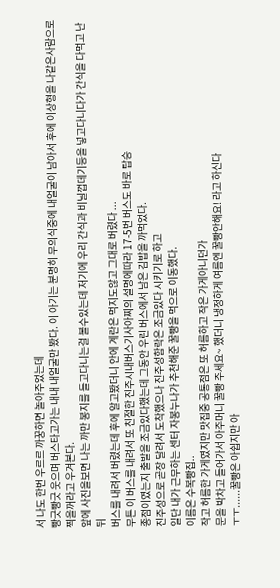서 나도 한번 우르르 까꿍하면 놀아주었는데
빵긋빵긋 웃으며 버스타고가는 내내 내얼굴만 봤다. 이 아기는 분명히 무의식중에 내얼굴이 남아서 후에 이상형을 나같은사람으로 찍을꺼라고 우겨본다.
앞에 사진을보면 나는 까만 봉지를 들고다니는걸 볼수있는데 저기에 우리 간식과 비닐껍데기등을 넣고다니다가 간식을 다먹고 난뒤
버스를 내려서 버렸는데 후에 알고봤더니 안에 계란은 먹지도않고 그대로 버렸다 ...
무튼 이 버스를 내려서 또 친절한 진주시내버스기사아찌의 설명에따라 17-5번 버스도 바로 탑승
종점이였는지 출발을 조금있다했는데 그동안 우린 버스에서 남은 김밥을 까먹었다.
진주성으로 곧장 달려서 도착했으나 진주성함락은 조금있다 시키기로 하고
일단 내가 근무하는 센터 자봉누나가 추천해준 꿀빵을 먹으로 이동했다.
이름은 수복빵집..
작고 허름한 가게였지만 맛집중 공통점은 또 허름하고 작은 가게아니던가
문을 박차고 들어가서 아주머니 꿀빵 주세요~ 했더니 냉정하게 여름엔 꿀빵안해요! 라고 하신다
ㅜㅜ......꿀빵은 아쉽지만 아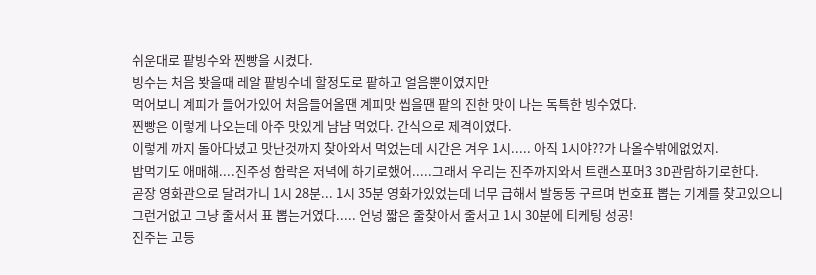쉬운대로 팥빙수와 찐빵을 시켰다.
빙수는 처음 봣을때 레알 팥빙수네 할정도로 팥하고 얼음뿐이였지만
먹어보니 계피가 들어가있어 처음들어올땐 계피맛 씹을땐 팥의 진한 맛이 나는 독특한 빙수였다.
찐빵은 이렇게 나오는데 아주 맛있게 냠냠 먹었다. 간식으로 제격이였다.
이렇게 까지 돌아다녔고 맛난것까지 찾아와서 먹었는데 시간은 겨우 1시..... 아직 1시야??가 나올수밖에없었지.
밥먹기도 애매해....진주성 함락은 저녁에 하기로했어.....그래서 우리는 진주까지와서 트랜스포머3 3D관람하기로한다.
곧장 영화관으로 달려가니 1시 28분... 1시 35분 영화가있었는데 너무 급해서 발동동 구르며 번호표 뽑는 기계를 찾고있으니
그런거없고 그냥 줄서서 표 뽑는거였다..... 언넝 짧은 줄찾아서 줄서고 1시 30분에 티케팅 성공!
진주는 고등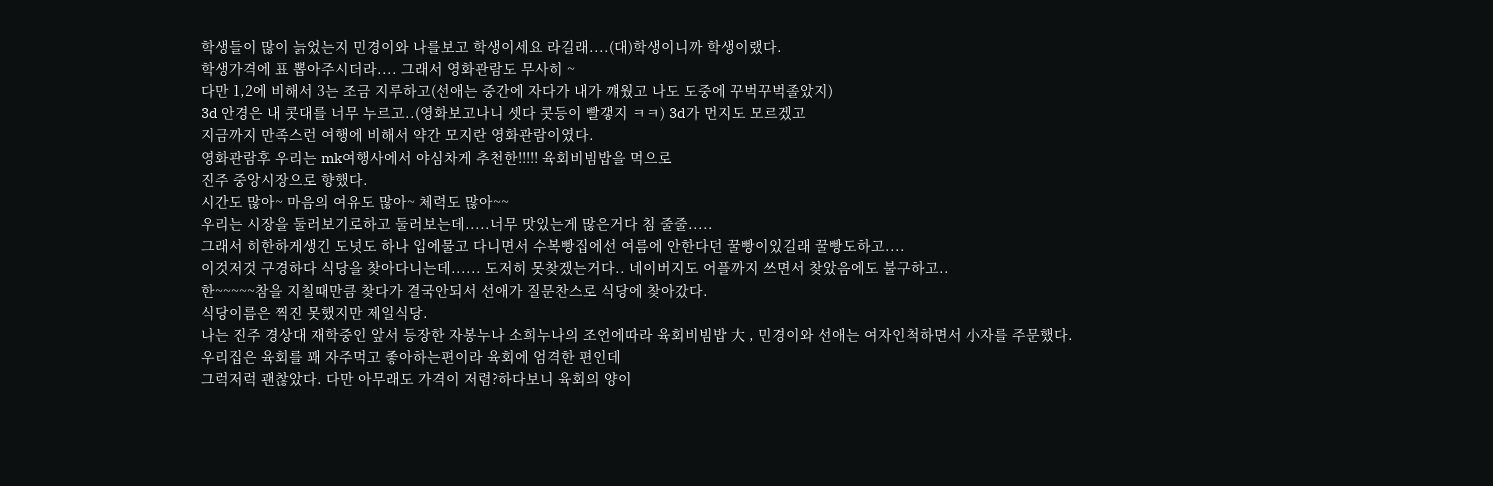학생들이 많이 늙었는지 민경이와 나를보고 학생이세요 라길래....(대)학생이니까 학생이랬다.
학생가격에 표 뽑아주시더라.... 그래서 영화관람도 무사히 ~
다만 1,2에 비해서 3는 조금 지루하고(선애는 중간에 자다가 내가 꺠웠고 나도 도중에 꾸벅꾸벅졸았지)
3d 안경은 내 콧대를 너무 누르고..(영화보고나니 셋다 콧등이 빨갷지 ㅋㅋ) 3d가 먼지도 모르겠고
지금까지 만족스런 여행에 비해서 약간 모지란 영화관람이였다.
영화관람후 우리는 mk여행사에서 야심차게 추천한!!!!! 육회비빔밥을 먹으로
진주 중앙시장으로 향했다.
시간도 많아~ 마음의 여유도 많아~ 체력도 많아~~
우리는 시장을 둘러보기로하고 둘러보는데.....너무 맛있는게 많은거다 침 줄줄.....
그래서 히한하게생긴 도넛도 하나 입에물고 다니면서 수복빵집에선 여름에 안한다던 꿀빵이있길래 꿀빵도하고....
이것저것 구경하다 식당을 찾아다니는데...... 도저히 못찾겠는거다.. 네이버지도 어플까지 쓰면서 찾았음에도 불구하고..
한~~~~~참을 지칠때만큼 찾다가 결국안되서 선애가 질문찬스로 식당에 찾아갔다.
식당이름은 찍진 못했지만 제일식당.
나는 진주 경상대 재학중인 앞서 등장한 자봉누나 소희누나의 조언에따라 육회비빔밥 大 , 민경이와 선애는 여자인척하면서 小자를 주문했다.
우리집은 육회를 꽤 자주먹고 좋아하는편이라 육회에 엄격한 편인데
그럭저럭 괜찮았다. 다만 아무래도 가격이 저렴?하다보니 육회의 양이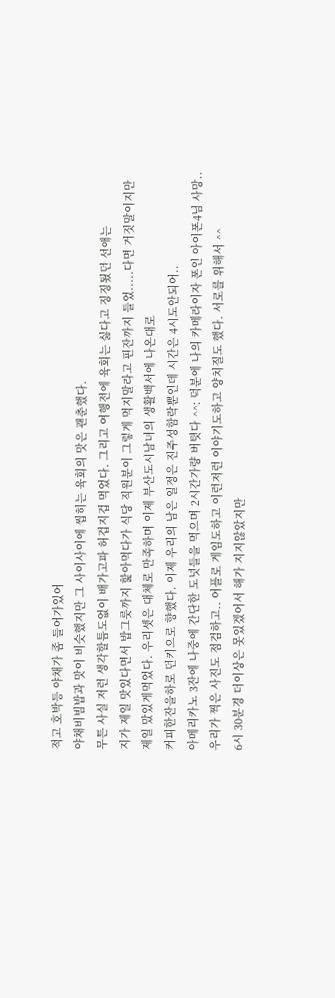적고 호박등 야채가 좀 들어가있어
야채비빔밥과 맛이 비슷했지만 그 사이사이에 씹히는 육회의 맛은 괜춘했다.
무튼 사실 저런 생각할틈도없이 배가고파 허겁지겁 먹었다. 그리고 여행전에 육회는 싫다고 징징됬던 선애는
지가 제일 맛있다면서 밥그릇까지 핥아먹다가 식당 직원분이 그렇게 먹지말라고 핀잔까지 들었.....다면 거짓말이지만
제일 맜있게먹었다. 우리셋은 대체로 만족하며 이제 부산도시남녀의 생활백서에 나온대로
커피한잔을하로 던키으로 향했다. 이제 우리의 남은 일정은 진주성함락뿐인데 시간은 4시도안되어..
아메리카노 3잔에 나중에 간단한 도넛들을 먹으며 2시간가량 버텻다 ^^: 덕분에 나의 카메라이자 폰인 아이폰4님 사망..
우리가 찍은 사진도 점검하고.. 어플로 게임도하고 이런저런 이야기도하고 양치질도 했다. 서로를 위해서 ^^
6시 30분경 더이상은 못있겠어서 해가 지지않았지만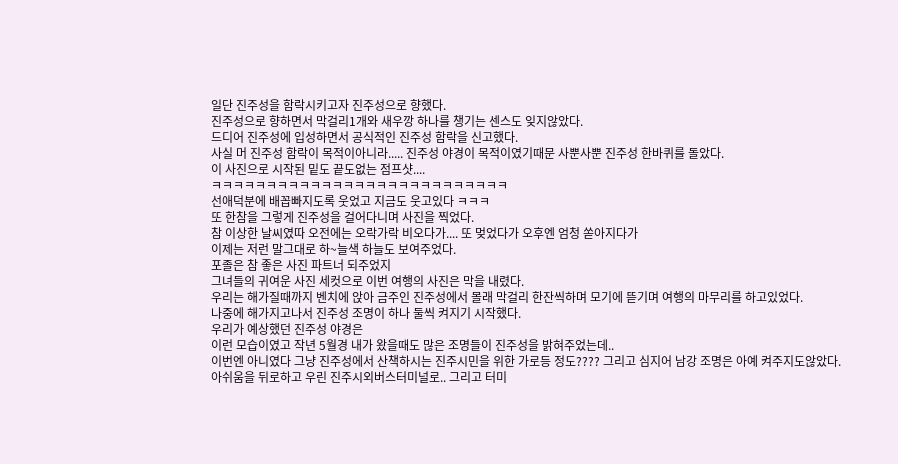일단 진주성을 함락시키고자 진주성으로 향했다.
진주성으로 향하면서 막걸리1개와 새우깡 하나를 챙기는 센스도 잊지않았다.
드디어 진주성에 입성하면서 공식적인 진주성 함락을 신고했다.
사실 머 진주성 함락이 목적이아니라..... 진주성 야경이 목적이였기때문 사뿐사뿐 진주성 한바퀴를 돌았다.
이 사진으로 시작된 밑도 끝도없는 점프샷....
ㅋㅋㅋㅋㅋㅋㅋㅋㅋㅋㅋㅋㅋㅋㅋㅋㅋㅋㅋㅋㅋㅋㅋㅋㅋㅋㅋ
선애덕분에 배꼽빠지도록 웃었고 지금도 웃고있다 ㅋㅋㅋ
또 한참을 그렇게 진주성을 걸어다니며 사진을 찍었다.
참 이상한 날씨였따 오전에는 오락가락 비오다가.... 또 멎었다가 오후엔 엄청 쏟아지다가
이제는 저런 말그대로 하~늘색 하늘도 보여주었다.
포졸은 참 좋은 사진 파트너 되주었지
그녀들의 귀여운 사진 세컷으로 이번 여행의 사진은 막을 내렸다.
우리는 해가질때까지 벤치에 앉아 금주인 진주성에서 몰래 막걸리 한잔씩하며 모기에 뜯기며 여행의 마무리를 하고있었다.
나중에 해가지고나서 진주성 조명이 하나 둘씩 켜지기 시작했다.
우리가 예상했던 진주성 야경은
이런 모습이였고 작년 5월경 내가 왔을때도 많은 조명들이 진주성을 밝혀주었는데..
이번엔 아니였다 그냥 진주성에서 산책하시는 진주시민을 위한 가로등 정도???? 그리고 심지어 남강 조명은 아예 켜주지도않았다.
아쉬움을 뒤로하고 우린 진주시외버스터미널로.. 그리고 터미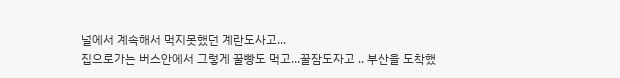널에서 계속해서 먹지못했던 계란도사고...
집으로가는 버스안에서 그렇게 꿀빵도 먹고...꿀잠도자고 .. 부산을 도착했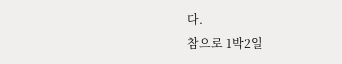다.
참으로 1박2일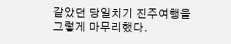같았던 당일치기 진주여행을 그렇게 마무리했다.